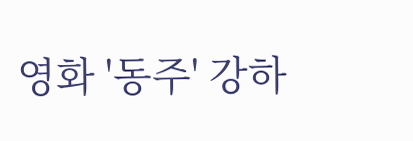영화 '동주' 강하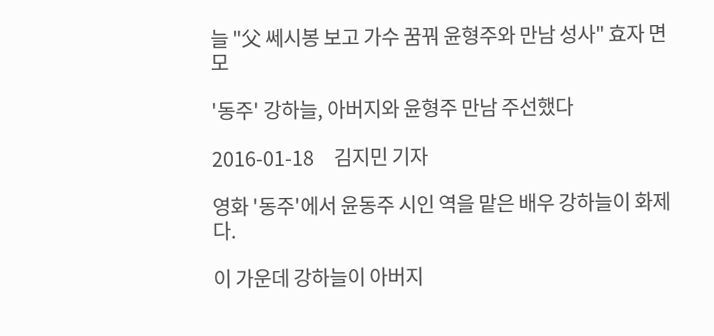늘 "父 쎄시봉 보고 가수 꿈꿔 윤형주와 만남 성사" 효자 면모

'동주' 강하늘, 아버지와 윤형주 만남 주선했다

2016-01-18     김지민 기자

영화 '동주'에서 윤동주 시인 역을 맡은 배우 강하늘이 화제다.

이 가운데 강하늘이 아버지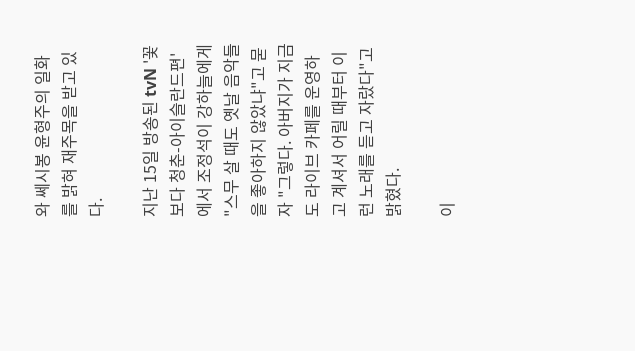와 쎄시봉 윤형주의 일화를 밝혀 재주목을 받고 있다.

지난 15일 방송된 tvN '꽃보다 청춘-아이슬란드편'에서 조정석이 강하늘에게 "스무 살 때도 옛날 음악들을 좋아하지 않았냐"고 묻자 "그렇다. 아버지가 지금도 라이브 카페를 운영하고 계셔서 어릴 때부터 이런 노래를 듣고 자랐다"고 밝혔다.

이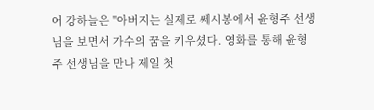어 강하늘은 "아버지는 실제로 쎄시봉에서 윤형주 선생님을 보면서 가수의 꿈을 키우셨다. 영화를 통해 윤형주 선생님을 만나 제일 첫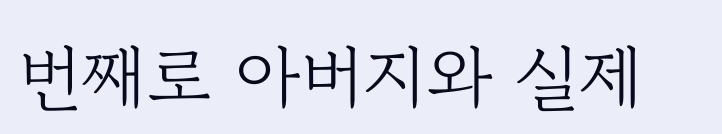번째로 아버지와 실제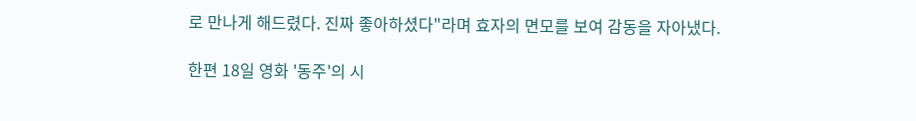로 만나게 해드렸다. 진짜 좋아하셨다"라며 효자의 면모를 보여 감동을 자아냈다.

한편 18일 영화 '동주'의 시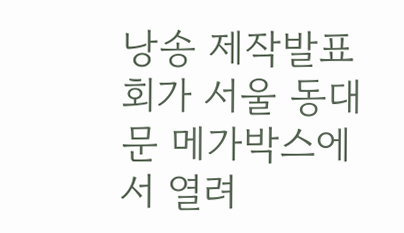낭송 제작발표회가 서울 동대문 메가박스에서 열려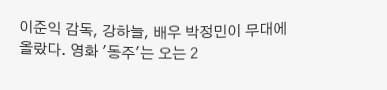이준익 감독, 강하늘, 배우 박정민이 무대에 올랐다. 영화 '동주'는 오는 2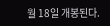월 18일 개봉된다.